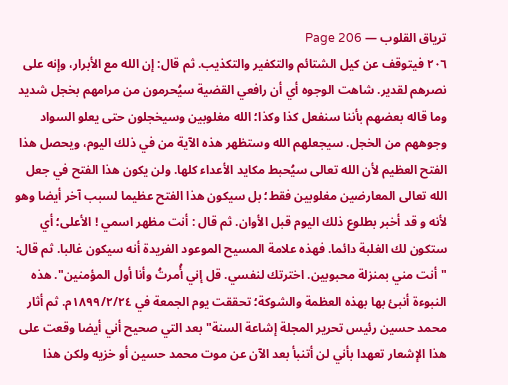ترياق القلوب — Page 206
٢٠٦ فيتوقف عن كيل الشتائم والتكفير والتكذيب. ثم قال: إن الله مع الأبرار، وإنه على نصرهم لقدير. شاهت الوجوه أي أن رافعي القضية سيُحرمون من مرامهم بخجل شديد وما قاله بعضهم بأننا سنفعل كذا وكذا؛ الله مغلوبين وسيخجلون حتى يعلو السواد وجوههم من الخجل. سيجعلهم الله وستظهر هذه الآية من في ذلك اليوم، ويحصل هذا الفتح العظيم لأن الله تعالى سيُحبط مكايد الأعداء كلها. ولن يكون هذا الفتح في جعل الله تعالى المعارضين مغلوبين فقط؛ بل سيكون هذا الفتح عظيما لسبب آخر أيضا وهو لأنه و قد أخبر بطلوع ذلك اليوم قبل الأوان. ثم قال : أنت مظهر اسمي ! الأعلى؛ أي ستكون لك الغلبة دائما. فهذه علامة المسيح الموعود الفريدة أنه سيكون غالبا. ثم قال: "أنت مني بمنزلة محبوبين. اخترتك لنفسي. قل إني أُمرتُ وأنا أول المؤمنين". هذه النبوءة أنبئ بها بهذه العظمة والشوكة؛ تحققت يوم الجمعة في ١٨٩٩/٢/٢٤م. ثم أثار محمد حسين رئيس تحرير المجلة إشاعة السنة" بعد التي صحيح أني أيضا وقعت على هذا الإشعار تعهدا بأني لن أتنبأ بعد الآن عن موت محمد حسين أو خزيه ولكن هذا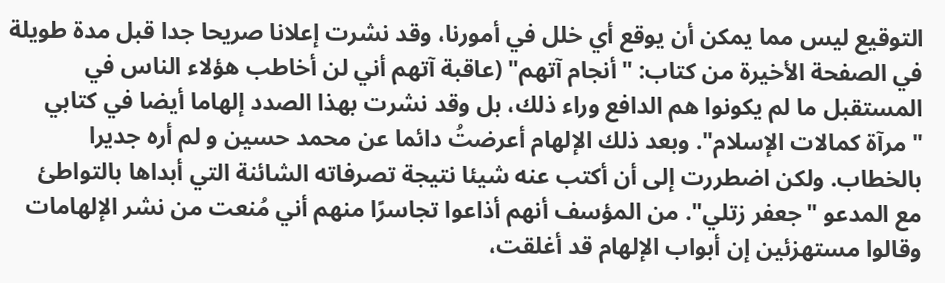التوقيع ليس مما يمكن أن يوقع أي خلل في أمورنا، وقد نشرت إعلانا صريحا جدا قبل مدة طويلة في الصفحة الأخيرة من كتاب: "أنجام آتهم" (عاقبة آتهم أني لن أخاطب هؤلاء الناس في المستقبل ما لم يكونوا هم الدافع وراء ذلك، بل وقد نشرت بهذا الصدد إلهاما أيضا في كتابي "مرآة كمالات الإسلام". وبعد ذلك الإلهام أعرضتُ دائما عن محمد حسين و لم أره جديرا بالخطاب. ولكن اضطررت إلى أن أكتب عنه شيئا نتيجة تصرفاته الشائنة التي أبداها بالتواطئ مع المدعو "جعفر زتلي". من المؤسف أنهم أذاعوا تجاسرًا منهم أني مُنعت من نشر الإلهامات وقالوا مستهزئين إن أبواب الإلهام قد أغلقت،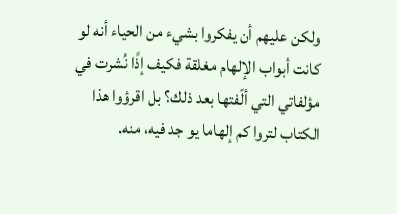ولكن عليهم أن يفكروا بشيء من الحياء أنه لو كانت أبواب الإلهام مغلقة فكيف إذًا نُشرت في مؤلفاتي التي ألّفتها بعد ذلك؟ بل اقرؤوا هذا الكتاب لتروا كم إلهاما يو جد فيه، منه.